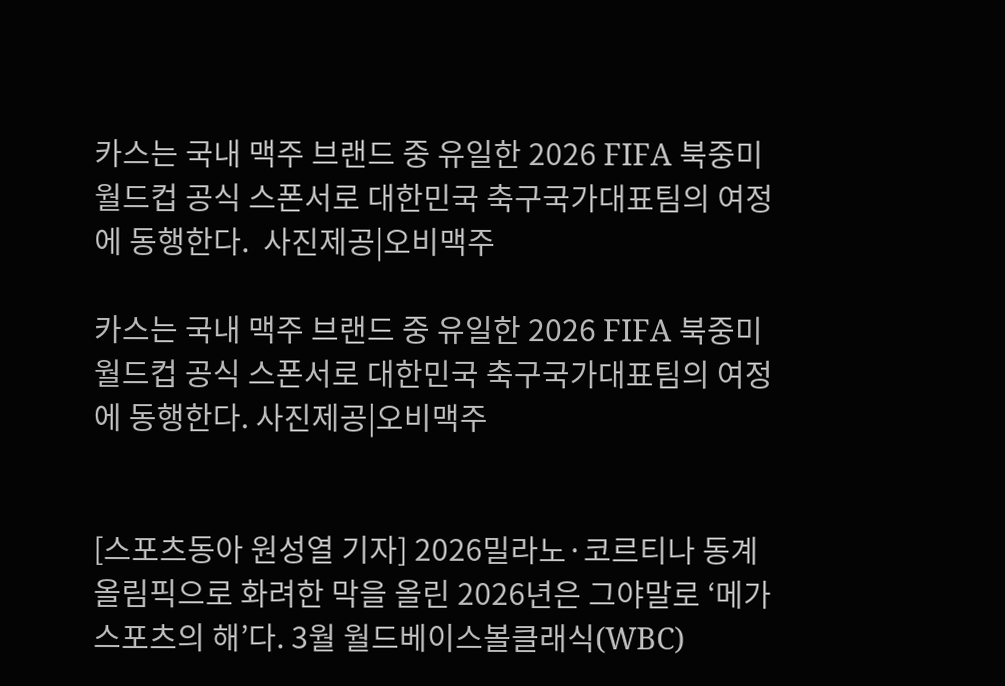카스는 국내 맥주 브랜드 중 유일한 2026 FIFA 북중미 월드컵 공식 스폰서로 대한민국 축구국가대표팀의 여정에 동행한다.  사진제공|오비맥주

카스는 국내 맥주 브랜드 중 유일한 2026 FIFA 북중미 월드컵 공식 스폰서로 대한민국 축구국가대표팀의 여정에 동행한다. 사진제공|오비맥주


[스포츠동아 원성열 기자] 2026밀라노·코르티나 동계올림픽으로 화려한 막을 올린 2026년은 그야말로 ‘메가 스포츠의 해’다. 3월 월드베이스볼클래식(WBC)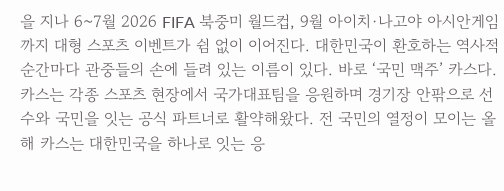을 지나 6~7월 2026 FIFA 북중미 월드컵, 9월 아이치·나고야 아시안게임까지 대형 스포츠 이벤트가 쉼 없이 이어진다. 대한민국이 환호하는 역사적 순간마다 관중들의 손에 들려 있는 이름이 있다. 바로 ‘국민 맥주’ 카스다. 카스는 각종 스포츠 현장에서 국가대표팀을 응원하며 경기장 안팎으로 선수와 국민을 잇는 공식 파트너로 활약해왔다. 전 국민의 열정이 모이는 올해 카스는 대한민국을 하나로 잇는 응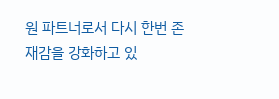원 파트너로서 다시 한번 존재감을 강화하고 있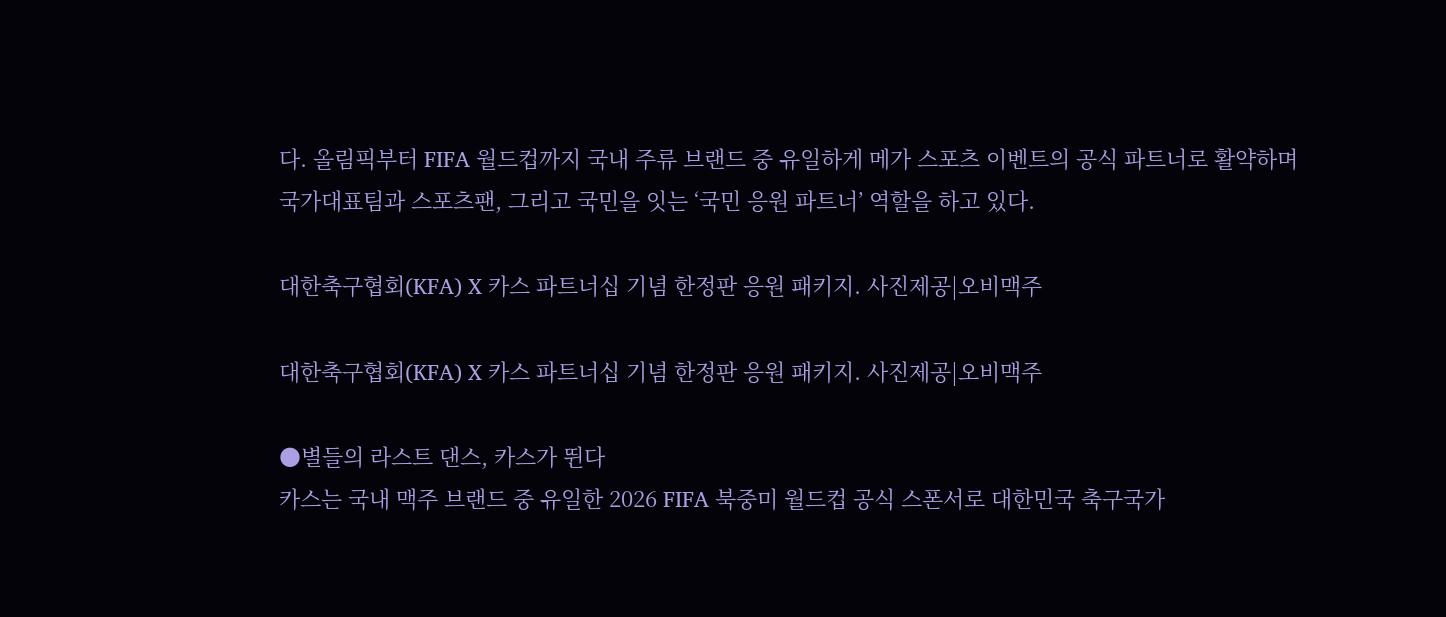다. 올림픽부터 FIFA 월드컵까지 국내 주류 브랜드 중 유일하게 메가 스포츠 이벤트의 공식 파트너로 활약하며 국가대표팀과 스포츠팬, 그리고 국민을 잇는 ‘국민 응원 파트너’ 역할을 하고 있다.

대한축구협회(KFA) X 카스 파트너십 기념 한정판 응원 패키지. 사진제공|오비맥주

대한축구협회(KFA) X 카스 파트너십 기념 한정판 응원 패키지. 사진제공|오비맥주

●별들의 라스트 댄스, 카스가 뛴다
카스는 국내 맥주 브랜드 중 유일한 2026 FIFA 북중미 월드컵 공식 스폰서로 대한민국 축구국가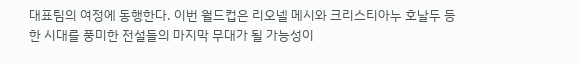대표팀의 여정에 동행한다. 이번 월드컵은 리오넬 메시와 크리스티아누 호날두 등 한 시대를 풍미한 전설들의 마지막 무대가 될 가능성이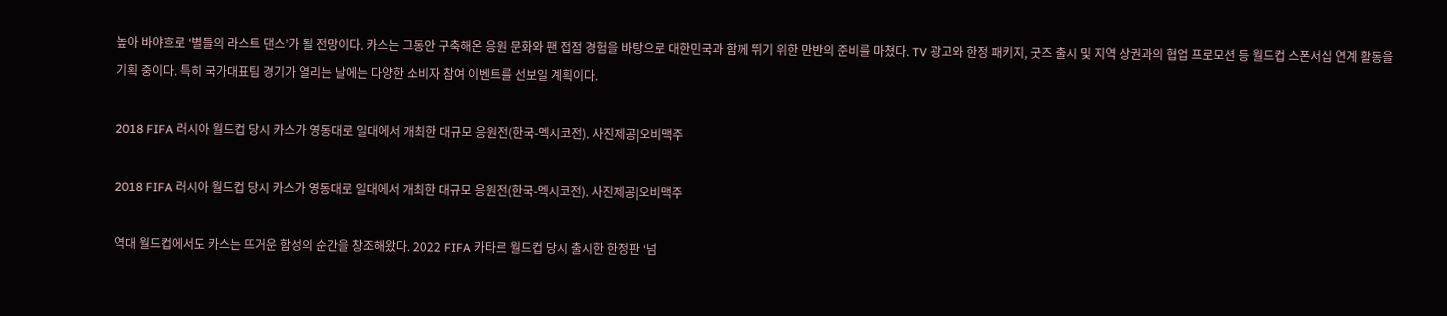높아 바야흐로 ‘별들의 라스트 댄스’가 될 전망이다. 카스는 그동안 구축해온 응원 문화와 팬 접점 경험을 바탕으로 대한민국과 함께 뛰기 위한 만반의 준비를 마쳤다. TV 광고와 한정 패키지, 굿즈 출시 및 지역 상권과의 협업 프로모션 등 월드컵 스폰서십 연계 활동을 기획 중이다. 특히 국가대표팀 경기가 열리는 날에는 다양한 소비자 참여 이벤트를 선보일 계획이다.

2018 FIFA 러시아 월드컵 당시 카스가 영동대로 일대에서 개최한 대규모 응원전(한국-멕시코전). 사진제공|오비맥주

2018 FIFA 러시아 월드컵 당시 카스가 영동대로 일대에서 개최한 대규모 응원전(한국-멕시코전). 사진제공|오비맥주

역대 월드컵에서도 카스는 뜨거운 함성의 순간을 창조해왔다. 2022 FIFA 카타르 월드컵 당시 출시한 한정판 ‘넘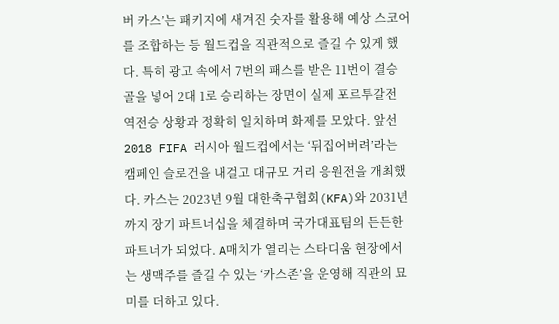버 카스’는 패키지에 새겨진 숫자를 활용해 예상 스코어를 조합하는 등 월드컵을 직관적으로 즐길 수 있게 했다. 특히 광고 속에서 7번의 패스를 받은 11번이 결승 골을 넣어 2대 1로 승리하는 장면이 실제 포르투갈전 역전승 상황과 정확히 일치하며 화제를 모았다. 앞선 2018 FIFA 러시아 월드컵에서는 ‘뒤집어버려’라는 캠페인 슬로건을 내걸고 대규모 거리 응원전을 개최했다. 카스는 2023년 9월 대한축구협회(KFA)와 2031년까지 장기 파트너십을 체결하며 국가대표팀의 든든한 파트너가 되었다. A매치가 열리는 스타디움 현장에서는 생맥주를 즐길 수 있는 ‘카스존’을 운영해 직관의 묘미를 더하고 있다.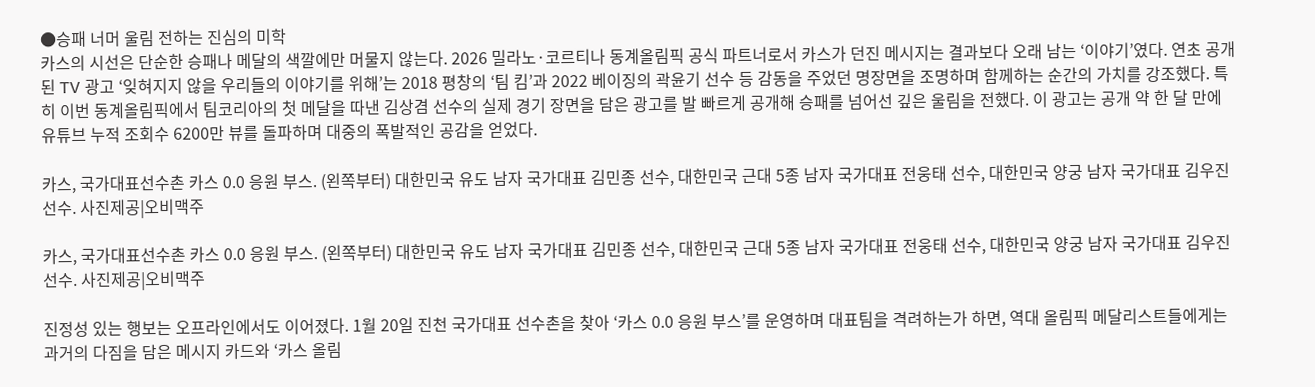●승패 너머 울림 전하는 진심의 미학
카스의 시선은 단순한 승패나 메달의 색깔에만 머물지 않는다. 2026 밀라노·코르티나 동계올림픽 공식 파트너로서 카스가 던진 메시지는 결과보다 오래 남는 ‘이야기’였다. 연초 공개된 TV 광고 ‘잊혀지지 않을 우리들의 이야기를 위해’는 2018 평창의 ‘팀 킴’과 2022 베이징의 곽윤기 선수 등 감동을 주었던 명장면을 조명하며 함께하는 순간의 가치를 강조했다. 특히 이번 동계올림픽에서 팀코리아의 첫 메달을 따낸 김상겸 선수의 실제 경기 장면을 담은 광고를 발 빠르게 공개해 승패를 넘어선 깊은 울림을 전했다. 이 광고는 공개 약 한 달 만에 유튜브 누적 조회수 6200만 뷰를 돌파하며 대중의 폭발적인 공감을 얻었다.

카스, 국가대표선수촌 카스 0.0 응원 부스. (왼쪽부터) 대한민국 유도 남자 국가대표 김민종 선수, 대한민국 근대 5종 남자 국가대표 전웅태 선수, 대한민국 양궁 남자 국가대표 김우진 선수. 사진제공|오비맥주

카스, 국가대표선수촌 카스 0.0 응원 부스. (왼쪽부터) 대한민국 유도 남자 국가대표 김민종 선수, 대한민국 근대 5종 남자 국가대표 전웅태 선수, 대한민국 양궁 남자 국가대표 김우진 선수. 사진제공|오비맥주

진정성 있는 행보는 오프라인에서도 이어졌다. 1월 20일 진천 국가대표 선수촌을 찾아 ‘카스 0.0 응원 부스’를 운영하며 대표팀을 격려하는가 하면, 역대 올림픽 메달리스트들에게는 과거의 다짐을 담은 메시지 카드와 ‘카스 올림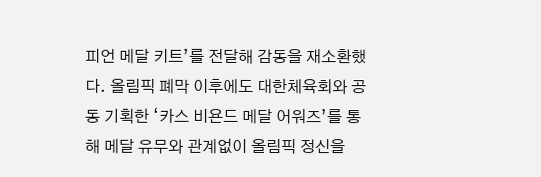피언 메달 키트’를 전달해 감동을 재소환했다. 올림픽 폐막 이후에도 대한체육회와 공동 기획한 ‘카스 비욘드 메달 어워즈’를 통해 메달 유무와 관계없이 올림픽 정신을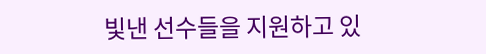빛낸 선수들을 지원하고 있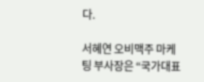다.

서혜연 오비맥주 마케팅 부사장은 “국가대표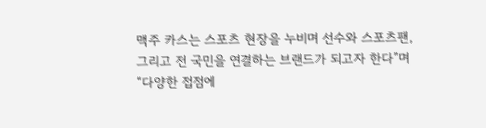맥주 카스는 스포츠 현장을 누비며 선수와 스포츠팬, 그리고 전 국민을 연결하는 브랜드가 되고자 한다”며 “다양한 접점에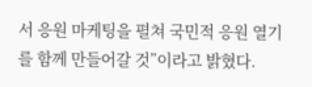서 응원 마케팅을 펼쳐 국민적 응원 열기를 함께 만들어갈 것”이라고 밝혔다.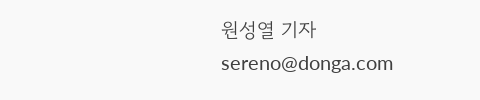원성열 기자 sereno@donga.com